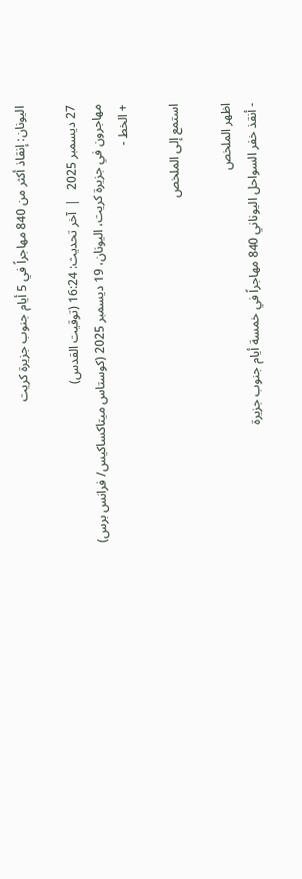اليونان: إنقاذ أكثر من 840 مهاجراً في 5 أيام جنوب جزيرة كريت

27 ديسمبر 2025   |  آخر تحديث: 16:24 (توقيت القدس)
مهاجرون في جزيرة كريت، اليونان، 19 ديسمبر 2025 (كوستاس ميتاكساكيس/ فرانس برس)
+ الخط -

استمع إلى الملخص

اظهر الملخص
- أنقذ خفر السواحل اليوناني 840 مهاجراً في خمسة أيام جنوب جزيرة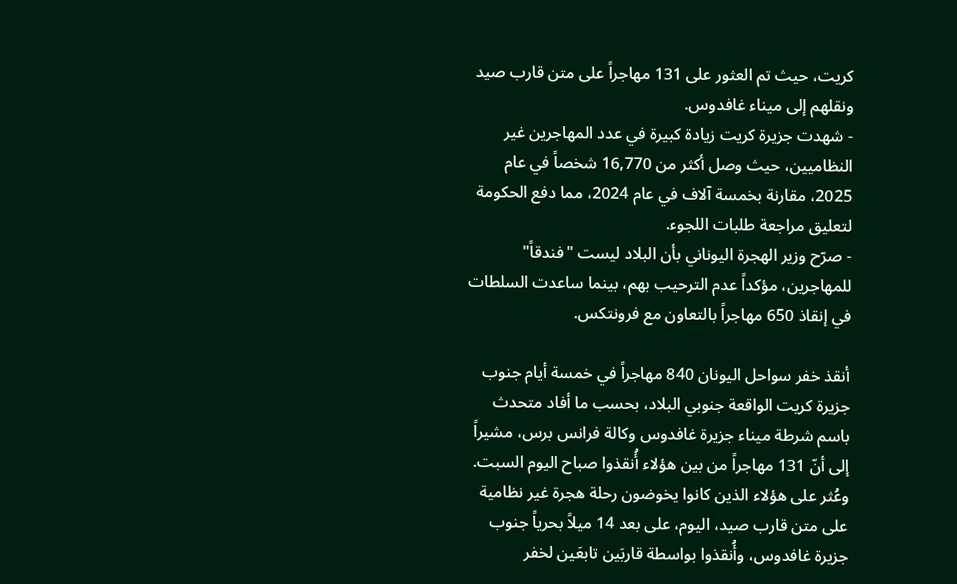كريت، حيث تم العثور على 131 مهاجراً على متن قارب صيد ونقلهم إلى ميناء غافدوس.
- شهدت جزيرة كريت زيادة كبيرة في عدد المهاجرين غير النظاميين، حيث وصل أكثر من 16,770 شخصاً في عام 2025، مقارنة بخمسة آلاف في عام 2024، مما دفع الحكومة لتعليق مراجعة طلبات اللجوء.
- صرّح وزير الهجرة اليوناني بأن البلاد ليست "فندقاً" للمهاجرين، مؤكداً عدم الترحيب بهم، بينما ساعدت السلطات في إنقاذ 650 مهاجراً بالتعاون مع فرونتكس.

أنقذ خفر سواحل اليونان 840 مهاجراً في خمسة أيام جنوب جزيرة كريت الواقعة جنوبي البلاد، بحسب ما أفاد متحدث باسم شرطة ميناء جزيرة غافدوس وكالة فرانس برس، مشيراً إلى أنّ 131 مهاجراً من بين هؤلاء أُنقذوا صباح اليوم السبت. وعُثر على هؤلاء الذين كانوا يخوضون رحلة هجرة غير نظامية على متن قارب صيد، اليوم، على بعد 14 ميلاً بحرياً جنوب جزيرة غافدوس، وأُنقذوا بواسطة قاربَين تابعَين لخفر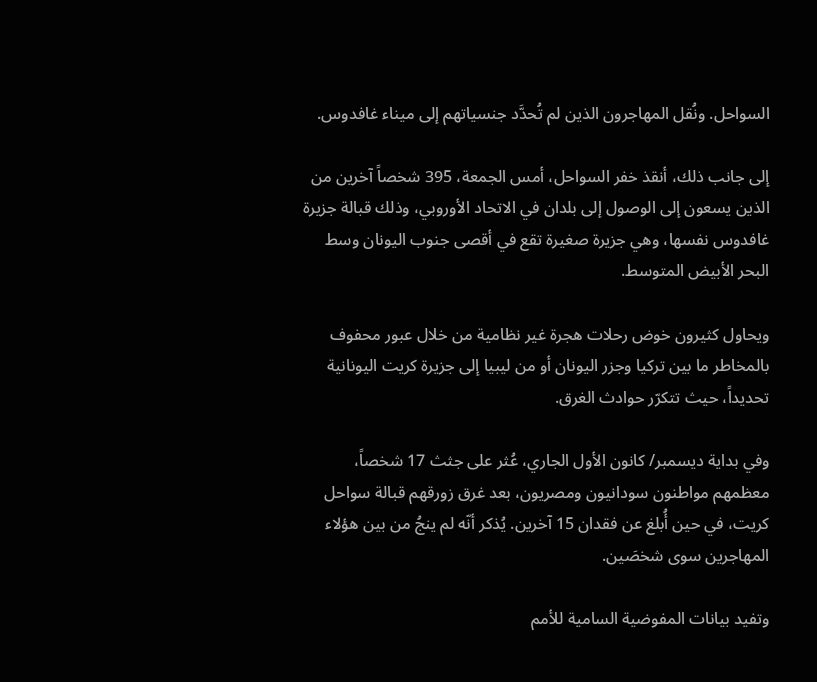السواحل. ونُقل المهاجرون الذين لم تُحدَّد جنسياتهم إلى ميناء غافدوس.

إلى جانب ذلك، أنقذ خفر السواحل، أمس الجمعة، 395 شخصاً آخرين من الذين يسعون إلى الوصول إلى بلدان في الاتحاد الأوروبي، وذلك قبالة جزيرة غافدوس نفسها، وهي جزيرة صغيرة تقع في أقصى جنوب اليونان وسط البحر الأبيض المتوسط.

ويحاول كثيرون خوض رحلات هجرة غير نظامية من خلال عبور محفوف بالمخاطر ما بين تركيا وجزر اليونان أو من ليبيا إلى جزيرة كريت اليونانية تحديداً، حيث تتكرّر حوادث الغرق.

وفي بداية ديسمبر/ كانون الأول الجاري، عُثر على جثث 17 شخصاً، معظمهم مواطنون سودانيون ومصريون، بعد غرق زورقهم قبالة سواحل كريت، في حين أُبلغ عن فقدان 15 آخرين. يُذكر أنّه لم ينجُ من بين هؤلاء المهاجرين سوى شخصَين.

وتفيد بيانات المفوضية السامية للأمم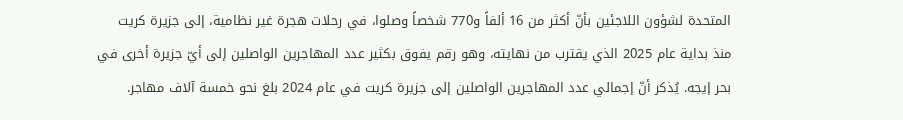المتحدة لشؤون اللاجئين بأنّ أكثر من 16 ألفاً و770 شخصاً وصلوا، في رحلات هجرة غير نظامية، إلى جزيرة كريت منذ بداية عام 2025 الذي يقترب من نهايته، وهو رقم يفوق بكثير عدد المهاجرين الواصلين إلى أيّ جزيرة أخرى في بحر إيجه. يُذكر أنّ إجمالي عدد المهاجرين الواصلين إلى جزيرة كريت في عام 2024 بلغ نحو خمسة آلاف مهاجر.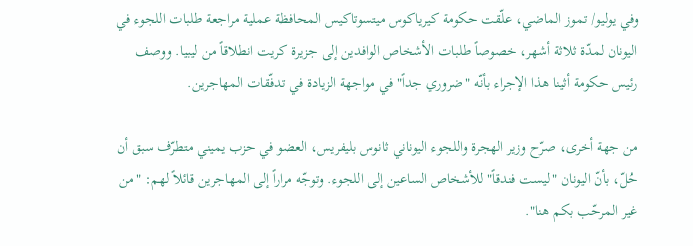وفي يوليو/ تموز الماضي، علّقت حكومة كيرياكوس ميتسوتاكيس المحافظة عملية مراجعة طلبات اللجوء في اليونان لمدّة ثلاثة أشهر، خصوصاً طلبات الأشخاص الوافدين إلى جزيرة كريت انطلاقاً من ليبيا. ووصف رئيس حكومة أثينا هذا الإجراء بأنّه "ضروري جداً" في مواجهة الزيادة في تدفّقات المهاجرين.

من جهة أخرى، صرّح وزير الهجرة واللجوء اليوناني ثانوس بليفريس، العضو في حزب يميني متطرّف سبق أن حُلّ، بأنّ اليونان "ليست فندقاً" للأشخاص الساعين إلى اللجوء. وتوجّه مراراً إلى المهاجرين قائلاً لهم: "من غير المرحّب بكم هنا".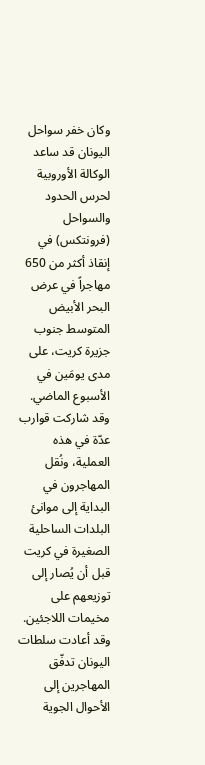وكان خفر سواحل اليونان قد ساعد الوكالة الأوروبية لحرس الحدود والسواحل (فرونتكس) في إنقاذ أكثر من 650 مهاجراً في عرض البحر الأبيض المتوسط جنوب جزيرة كريت، على مدى يومَين في الأسبوع الماضي. وقد شاركت قوارب عدّة في هذه العملية، ونُقل المهاجرون في البداية إلى موانئ البلدات الساحلية الصغيرة في كريت قبل أن يُصار إلى توزيعهم على مخيمات اللاجئين. وقد أعادت سلطات اليونان تدفّق المهاجرين إلى الأحوال الجوية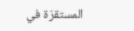المستقرّة في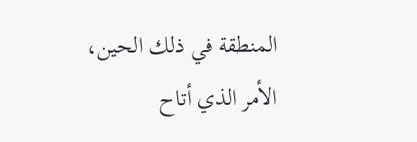المنطقة في ذلك الحين، الأمر الذي أتاح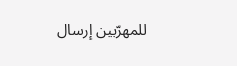للمهرّبين إرسال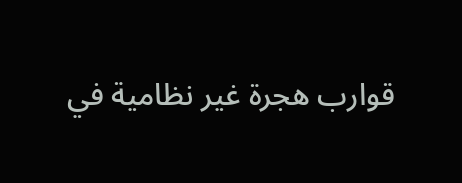قوارب هجرة غير نظامية في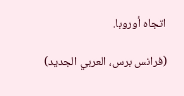اتجاه أوروبا.

(فرانس برس، العربي الجديد)